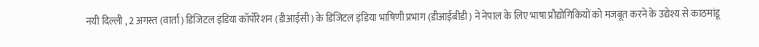नयी दिल्ली , 2 अगस्त (वार्ता) डिजिटल इंडिया कॉर्पोरेशन (डीआईसी) के डिजिटल इंडिया भाषिणी प्रभाग (डीआईबीडी) ने नेपाल के लिए भाषा प्रौद्योगिकियों को मजबूत करने के उद्येश्य से काठमांडू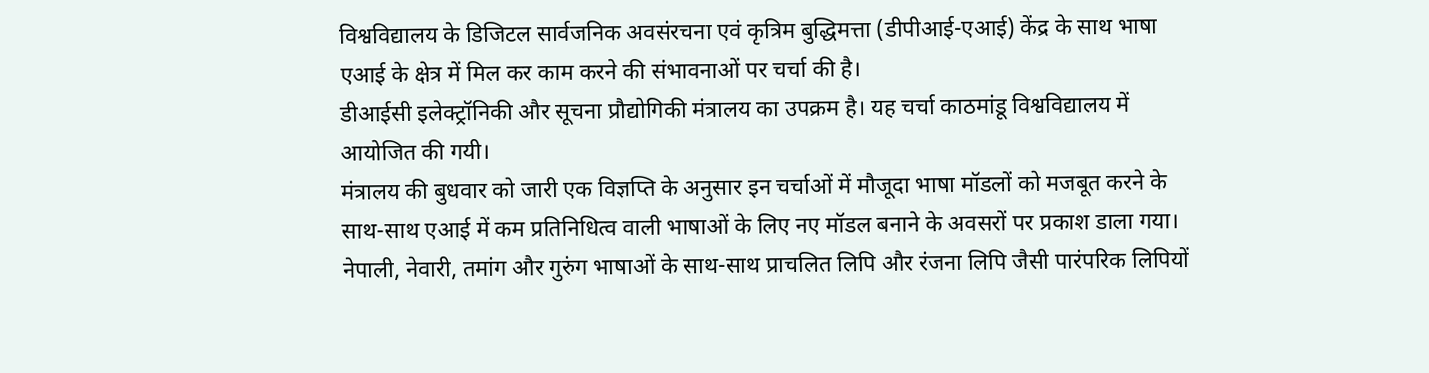विश्वविद्यालय के डिजिटल सार्वजनिक अवसंरचना एवं कृत्रिम बुद्धिमत्ता (डीपीआई-एआई) केंद्र के साथ भाषा एआई के क्षेत्र में मिल कर काम करने की संभावनाओं पर चर्चा की है।
डीआईसी इलेक्ट्रॉनिकी और सूचना प्रौद्योगिकी मंत्रालय का उपक्रम है। यह चर्चा काठमांडू विश्वविद्यालय में आयोजित की गयी।
मंत्रालय की बुधवार को जारी एक विज्ञप्ति के अनुसार इन चर्चाओं में मौजूदा भाषा मॉडलों को मजबूत करने के साथ-साथ एआई में कम प्रतिनिधित्व वाली भाषाओं के लिए नए मॉडल बनाने के अवसरों पर प्रकाश डाला गया। नेपाली, नेवारी, तमांग और गुरुंग भाषाओं के साथ-साथ प्राचलित लिपि और रंजना लिपि जैसी पारंपरिक लिपियों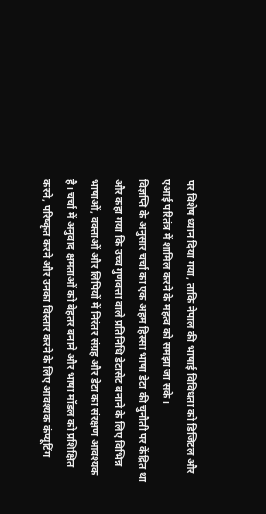पर विशेष ध्यान दिया गया, ताकि नेपाल की भाषाई विविधता को डिजिटल और एआई परितंत्र में शामिल करने के महत्व को समझा जा सके।
विज्ञप्ति के अनुसार चर्चा का एक अहम हिस्सा भाषा डेटा की चुनौती पर केंद्रित था और कहा गया कि उच्च गुणवत्ता वाले प्रतिनिधि डेटासेट बनाने के लिए विभिन्न भाषाओं, वक्ताओं और लिपियों में निरंतर संग्रह और डेटा का संरक्षण आवश्यक है। चर्चा में अनुवाद क्षमताओं को बेहतर बनाने और भाषा मॉडल को प्रशिक्षित करने, परिष्कृत करने और उनका विस्तार करने के लिए आवश्यक कंप्यूटिंग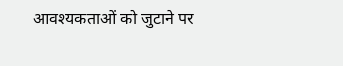आवश्यकताओं को जुटाने पर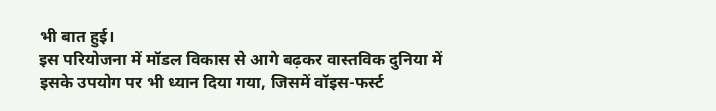भी बात हुई।
इस परियोजना में मॉडल विकास से आगे बढ़कर वास्तविक दुनिया में इसके उपयोग पर भी ध्यान दिया गया, जिसमें वॉइस-फर्स्ट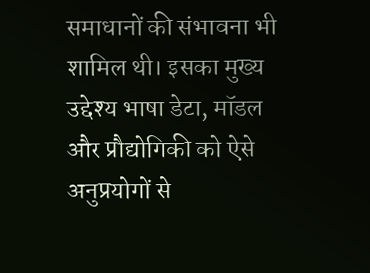समाधानों की संभावना भी शामिल थी। इसका मुख्य उद्देश्य भाषा डेटा, मॉडल और प्रौद्योगिकी को ऐसे अनुप्रयोगों से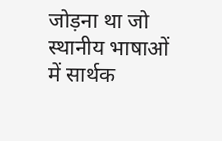जोड़ना था जो स्थानीय भाषाओं में सार्थक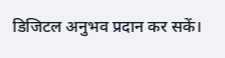डिजिटल अनुभव प्रदान कर सकें।